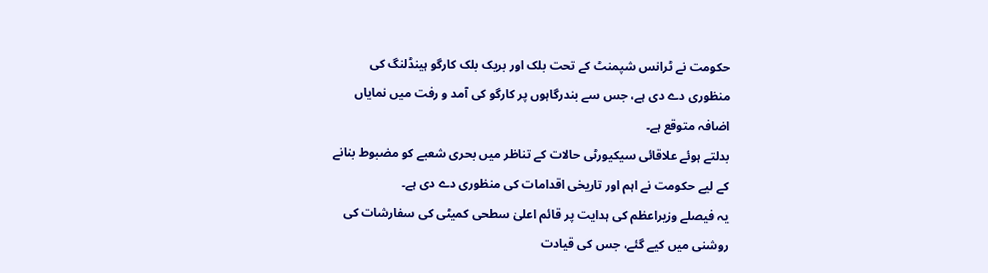حکومت نے ٹرانس شپمنٹ کے تحت بلک اور بریک بلک کارگو ہینڈلنگ کی منظوری دے دی ہے، جس سے بندرگاہوں پر کارگو کی آمد و رفت میں نمایاں اضافہ متوقع ہے۔
بدلتے ہوئے علاقائی سیکیورٹی حالات کے تناظر میں بحری شعبے کو مضبوط بنانے کے لیے حکومت نے اہم اور تاریخی اقدامات کی منظوری دے دی ہے۔
یہ فیصلے وزیراعظم کی ہدایت پر قائم اعلیٰ سطحی کمیٹی کی سفارشات کی روشنی میں کیے گئے، جس کی قیادت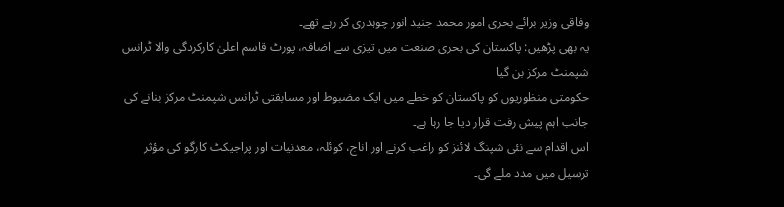وفاقی وزیر برائے بحری امور محمد جنید انور چوہدری کر رہے تھے۔
یہ بھی پڑھیں: پاکستان کی بحری صنعت میں تیزی سے اضافہ، پورٹ قاسم اعلیٰ کارکردگی والا ٹرانس شپمنٹ مرکز بن گیا
حکومتی منظوریوں کو پاکستان کو خطے میں ایک مضبوط اور مسابقتی ٹرانس شپمنٹ مرکز بنانے کی جانب اہم پیش رفت قرار دیا جا رہا ہے۔
اس اقدام سے نئی شپنگ لائنز کو راغب کرنے اور اناج، کوئلہ، معدنیات اور پراجیکٹ کارگو کی مؤثر ترسیل میں مدد ملے گی۔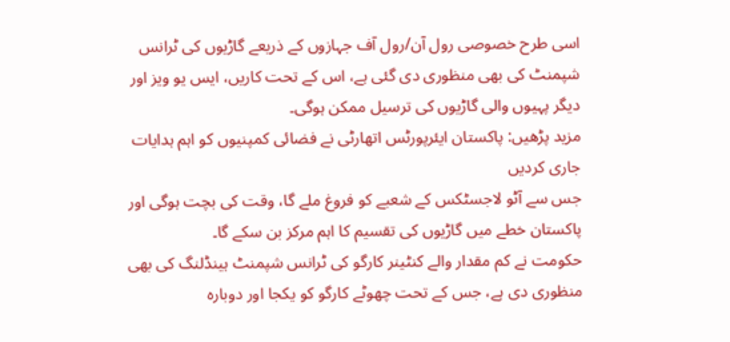اسی طرح خصوصی رول آن/رول آف جہازوں کے ذریعے گاڑیوں کی ٹرانس شپمنٹ کی بھی منظوری دی گئی ہے، اس کے تحت کاریں، ایس یو ویز اور دیگر پہیوں والی گاڑیوں کی ترسیل ممکن ہوگی۔
مزید پڑھیں: پاکستان ایئرپورٹس اتھارٹی نے فضائی کمپنیوں کو اہم ہدایات جاری کردیں
جس سے آٹو لاجسٹکس کے شعبے کو فروغ ملے گا، وقت کی بچت ہوگی اور پاکستان خطے میں گاڑیوں کی تقسیم کا اہم مرکز بن سکے گا۔
حکومت نے کم مقدار والے کنٹینر کارگو کی ٹرانس شپمنٹ ہینڈلنگ کی بھی منظوری دی ہے، جس کے تحت چھوٹے کارگو کو یکجا اور دوبارہ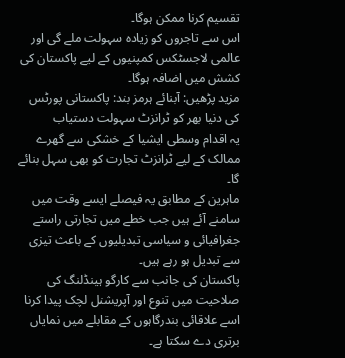تقسیم کرنا ممکن ہوگا۔
اس سے تاجروں کو زیادہ سہولت ملے گی اور عالمی لاجسٹکس کمپنیوں کے لیے پاکستان کی کشش میں اضافہ ہوگا۔
مزید پڑھیں: آبنائے ہرمز بند: پاکستانی پورٹس کی دنیا بھر کو ٹرانزٹ سہولت دستیاب
یہ اقدام وسطی ایشیا کے خشکی سے گھرے ممالک کے لیے ٹرانزٹ تجارت کو بھی سہل بنائے گا۔
ماہرین کے مطابق یہ فیصلے ایسے وقت میں سامنے آئے ہیں جب خطے میں تجارتی راستے جغرافیائی و سیاسی تبدیلیوں کے باعث تیزی سے تبدیل ہو رہے ہیں۔
پاکستان کی جانب سے کارگو ہینڈلنگ کی صلاحیت میں تنوع اور آپریشنل لچک پیدا کرنا اسے علاقائی بندرگاہوں کے مقابلے میں نمایاں برتری دے سکتا ہے۔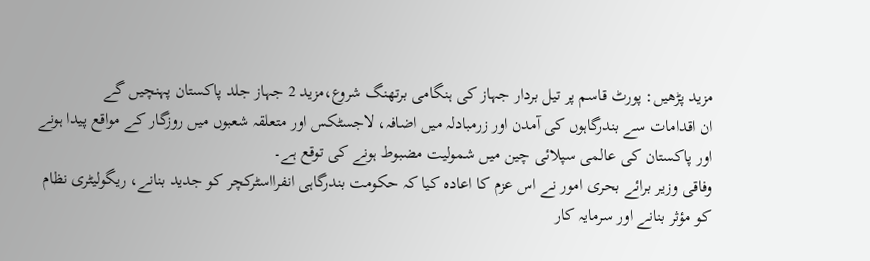مزید پڑھیں: پورٹ قاسم پر تیل بردار جہاز کی ہنگامی برتھنگ شروع،مزید 2 جہاز جلد پاکستان پہنچیں گے
ان اقدامات سے بندرگاہوں کی آمدن اور زرمبادلہ میں اضافہ، لاجسٹکس اور متعلقہ شعبوں میں روزگار کے مواقع پیدا ہونے اور پاکستان کی عالمی سپلائی چین میں شمولیت مضبوط ہونے کی توقع ہے۔
وفاقی وزیر برائے بحری امور نے اس عزم کا اعادہ کیا کہ حکومت بندرگاہی انفرااسٹرکچر کو جدید بنانے، ریگولیٹری نظام کو مؤثر بنانے اور سرمایہ کار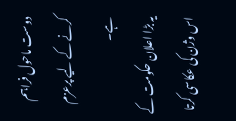دوست ماحول فراہم کرنے کے لیے پرعزم ہے۔
یہ بڑا اعلان حکومت کے اس وژن کی عکاسی کرتا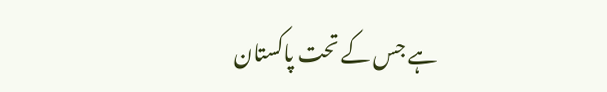ہے جس کے تحت پاکستان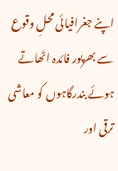اپنے جغرافیائی محلِ وقوع سے بھرپور فائدہ اٹھاتے ہوئے بندرگاہوں کو معاشی ترقی اور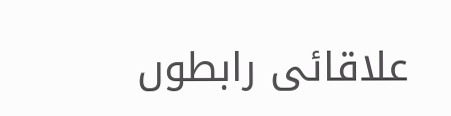علاقائی رابطوں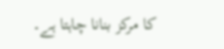کا مرکز بنانا چاہتا ہے۔